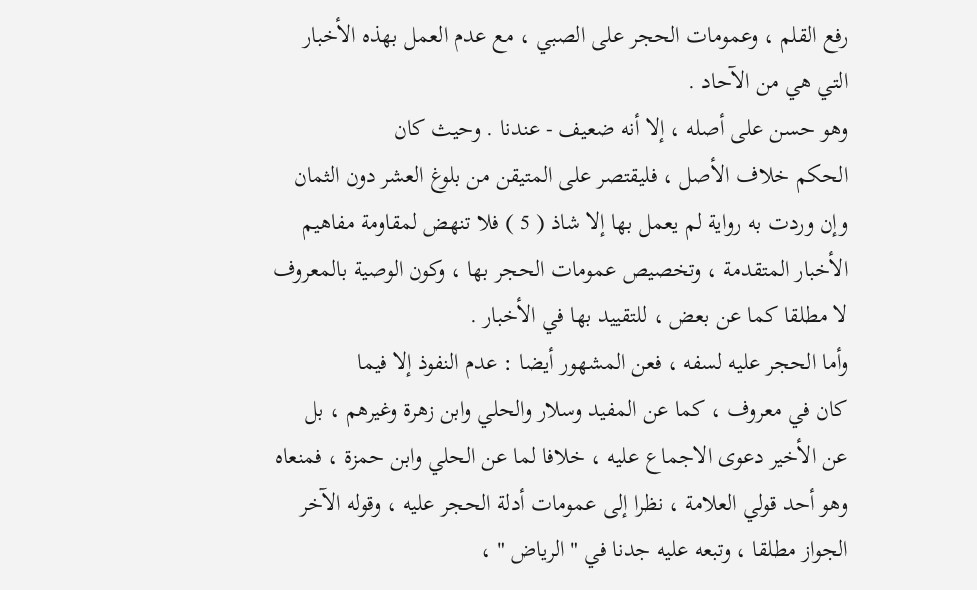رفع القلم ، وعمومات الحجر على الصبي ، مع عدم العمل بهذه الأخبار
التي هي من الآحاد .
وهو حسن على أصله ، إلا أنه ضعيف - عندنا . وحيث كان
الحكم خلاف الأصل ، فليقتصر على المتيقن من بلوغ العشر دون الثمان
وإن وردت به رواية لم يعمل بها إلا شاذ ( 5 ) فلا تنهض لمقاومة مفاهيم
الأخبار المتقدمة ، وتخصيص عمومات الحجر بها ، وكون الوصية بالمعروف
لا مطلقا كما عن بعض ، للتقييد بها في الأخبار .
وأما الحجر عليه لسفه ، فعن المشهور أيضا : عدم النفوذ إلا فيما
كان في معروف ، كما عن المفيد وسلار والحلي وابن زهرة وغيرهم ، بل
عن الأخير دعوى الاجماع عليه ، خلافا لما عن الحلي وابن حمزة ، فمنعاه
وهو أحد قولي العلامة ، نظرا إلى عمومات أدلة الحجر عليه ، وقوله الآخر
الجواز مطلقا ، وتبعه عليه جدنا في " الرياض " ،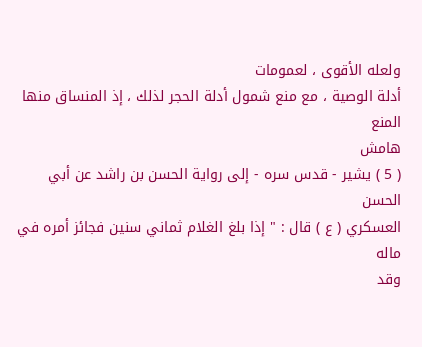ولعله الأقوى ، لعمومات
أدلة الوصية ، مع منع شمول أدلة الحجر لذلك ، إذ المنساق منها المنع
هامش
( 5 ) يشير - قدس سره - إلى رواية الحسن بن راشد عن أبي الحسن
العسكري ( ع ) قال : " إذا بلغ الغلام ثماني سنين فجائز أمره في ماله
وقد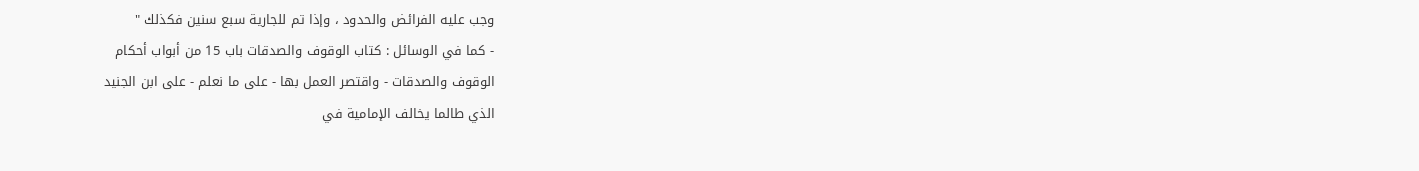وجب عليه الفرائض والحدود ، وإذا تم للجارية سبع سنين فكذلك "
- كما في الوسائل : كتاب الوقوف والصدقات باب 15 من أبواب أحكام
الوقوف والصدقات - واقتصر العمل بها - على ما نعلم - على ابن الجنيد
الذي طالما يخالف الإمامية في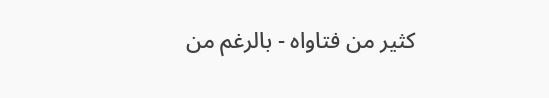كثير من فتاواه - بالرغم من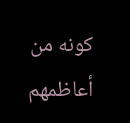كونه من
أعاظمهم